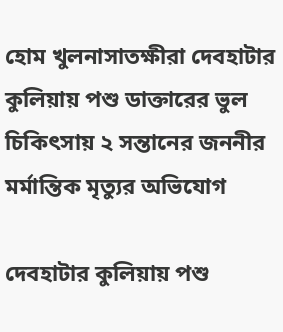হোম খুলনাসাতক্ষীরা দেবহাটার কুলিয়ায় পশু ডাক্তারের ভুল চিকিৎসায় ২ সন্তানের জননীর মর্মান্তিক মৃত্যুর অভিযোগ

দেবহাটার কুলিয়ায় পশু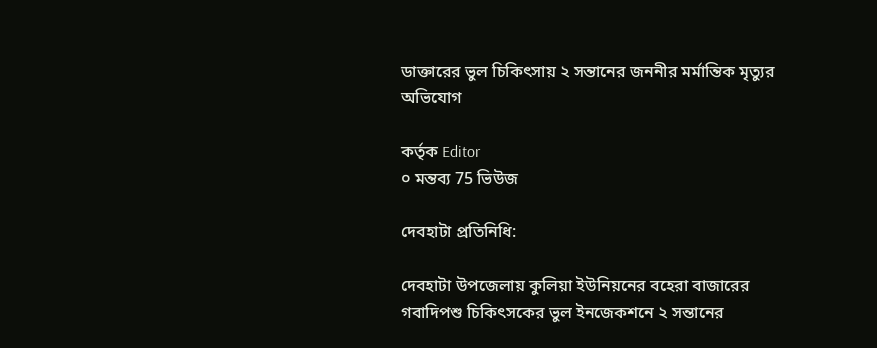ডাক্তারের ভুল চিকিৎসায় ২ সন্তানের জননীর মর্মান্তিক মৃত্যুর অভিযোগ

কর্তৃক Editor
০ মন্তব্য 75 ভিউজ

দেবহাটা প্রতিনিধি:

দেবহাটা উপজেলায় কুলিয়া ইউনিয়নের বহেরা বাজারের গবাদিপশু চিকিৎসকের ভুল ইনজেকশনে ২ সন্তানের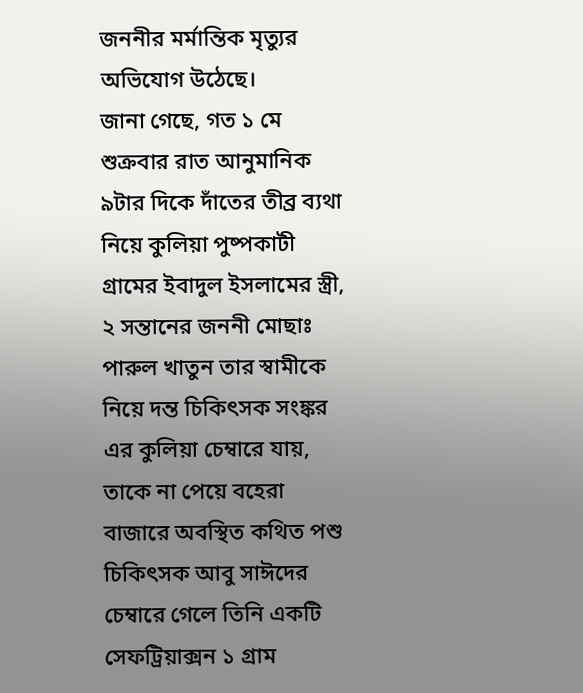জননীর মর্মান্তিক মৃত্যুর অভিযোগ উঠেছে।
জানা গেছে, গত ১ মে শুক্রবার রাত আনুমানিক ৯টার দিকে দাঁতের তীব্র ব্যথা নিয়ে কুলিয়া পুষ্পকাটী গ্রামের ইবাদুল ইসলামের স্ত্রী, ২ সন্তানের জননী মোছাঃ পারুল খাতুন তার স্বামীকে নিয়ে দন্ত চিকিৎসক সংঙ্কর এর কুলিয়া চেম্বারে যায়, তাকে না পেয়ে বহেরা বাজারে অবস্থিত কথিত পশু চিকিৎসক আবু সাঈদের চেম্বারে গেলে তিনি একটি সেফট্রিয়াক্সন ১ গ্রাম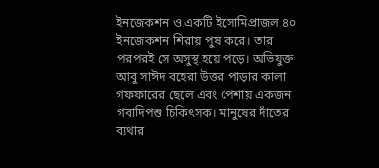ইনজেকশন ও একটি ইসোমিপ্রাজল ৪০ ইনজেকশন শিরায় পুষ করে। তার পরপরই সে অসুস্থ হয়ে পড়ে। অভিযুক্ত আবু সাঈদ বহেরা উত্তর পাড়ার কালা গফফারের ছেলে এবং পেশায় একজন গবাদিপশু চিকিৎসক। মানুষের দাঁতের ব্যথার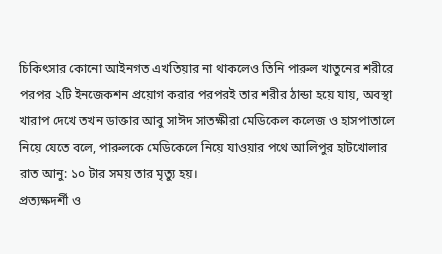চিকিৎসার কোনো আইনগত এখতিয়ার না থাকলেও তিনি পারুল খাতুনের শরীরে পরপর ২টি ইনজেকশন প্রয়োগ করার পরপরই তার শরীর ঠান্ডা হয়ে যায়, অবস্থা খারাপ দেখে তখন ডাক্তার আবু সাঈদ সাতক্ষীরা মেডিকেল কলেজ ও হাসপাতালে নিয়ে যেতে বলে, পারুলকে মেডিকেলে নিয়ে যাওয়ার পথে আলিপুর হাটখোলার রাত আনু: ১০ টার সময় তার মৃত্যু হয়।
প্রত্যক্ষদর্শী ও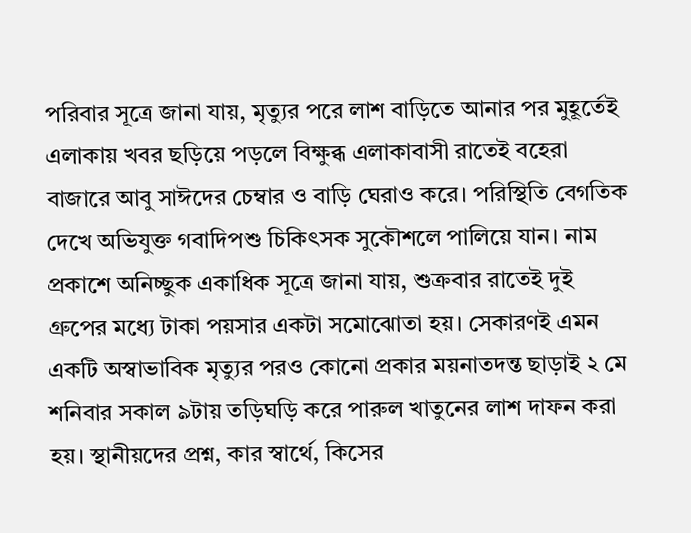পরিবার সূত্রে জানা যায়, মৃত্যুর পরে লাশ বাড়িতে আনার পর মুহূর্তেই এলাকায় খবর ছড়িয়ে পড়লে বিক্ষুব্ধ এলাকাবাসী রাতেই বহেরা বাজারে আবু সাঈদের চেম্বার ও বাড়ি ঘেরাও করে। পরিস্থিতি বেগতিক দেখে অভিযুক্ত গবাদিপশু চিকিৎসক সুকৌশলে পালিয়ে যান। নাম প্রকাশে অনিচ্ছুক একাধিক সূত্রে জানা যায়, শুক্রবার রাতেই দুই গ্রুপের মধ্যে টাকা পয়সার একটা সমোঝোতা হয়। সেকারণই এমন একটি অস্বাভাবিক মৃত্যুর পরও কোনো প্রকার ময়নাতদন্ত ছাড়াই ২ মে শনিবার সকাল ৯টায় তড়িঘড়ি করে পারুল খাতুনের লাশ দাফন করা হয়। স্থানীয়দের প্রশ্ন, কার স্বার্থে, কিসের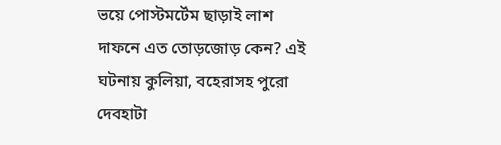ভয়ে পোস্টমর্টেম ছাড়াই লাশ দাফনে এত তোড়জোড় কেন? এই ঘটনায় কুলিয়া, বহেরাসহ পুরো দেবহাটা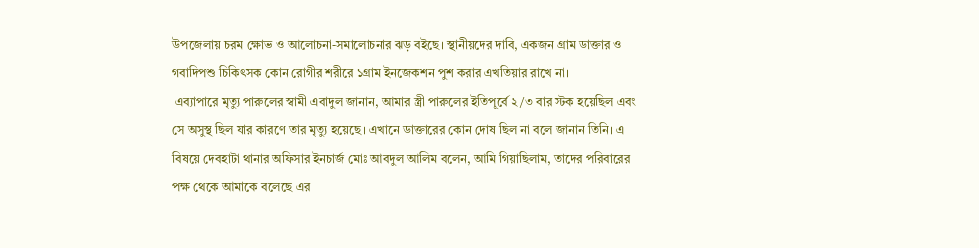উপজেলায় চরম ক্ষোভ ও আলোচনা-সমালোচনার ঝড় বইছে। স্থানীয়দের দাবি, একজন গ্রাম ডাক্তার ও গবাদিপশু চিকিৎসক কোন রোগীর শরীরে ১গ্রাম ইনজেকশন পুশ করার এখতিয়ার রাখে না।
 এব্যাপারে মৃত্যু পারুলের স্বামী এবাদুল জানান, আমার স্ত্রী পারুলের ইতিপূর্বে ২/৩ বার স্টক হয়েছিল এবং সে অসুস্থ ছিল যার কারণে তার মৃত্যু হয়েছে। এখানে ডাক্তারের কোন দোষ ছিল না বলে জানান তিনি। এ বিষয়ে দেবহাটা থানার অফিসার ইনচার্জ মোঃ আবদুল আলিম বলেন, আমি গিয়াছিলাম, তাদের পরিবারের পক্ষ থেকে আমাকে বলেছে এর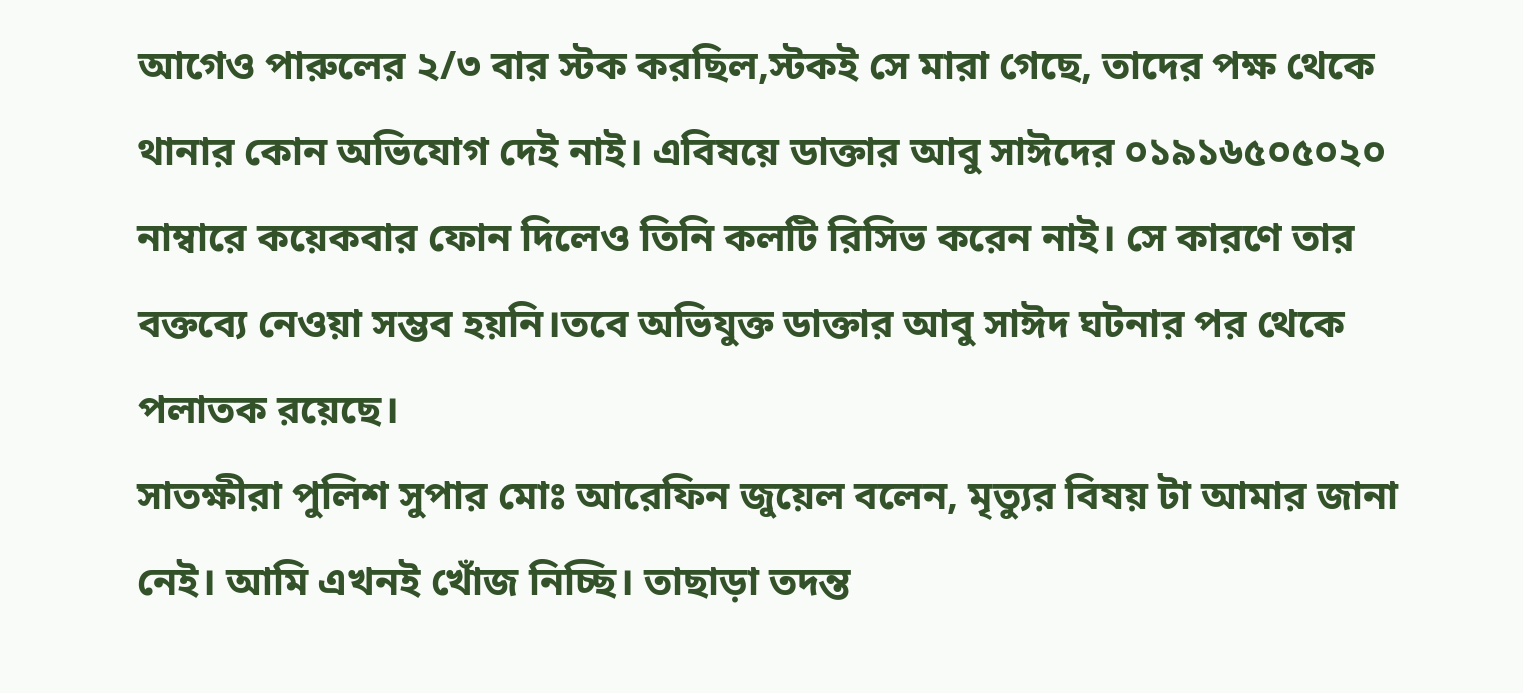আগেও পারুলের ২/৩ বার স্টক করছিল,স্টকই সে মারা গেছে, তাদের পক্ষ থেকে থানার কোন অভিযোগ দেই নাই। এবিষয়ে ডাক্তার আবু সাঈদের ০১৯১৬৫০৫০২০ নাম্বারে কয়েকবার ফোন দিলেও তিনি কলটি রিসিভ করেন নাই। সে কারণে তার বক্তব্যে নেওয়া সম্ভব হয়নি।তবে অভিযুক্ত ডাক্তার আবু সাঈদ ঘটনার পর থেকে পলাতক রয়েছে।
সাতক্ষীরা পুলিশ সুপার মোঃ আরেফিন জুয়েল বলেন, মৃত্যুর বিষয় টা আমার জানা নেই। আমি এখনই খোঁজ নিচ্ছি। তাছাড়া তদন্ত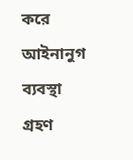করে আইনানুগ ব্যবস্থা গ্রহণ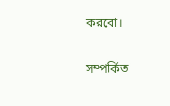করবো।

সম্পর্কিত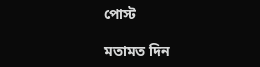পোস্ট

মতামত দিন